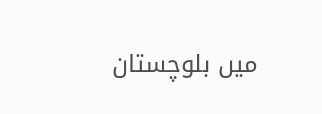میں بلوچستان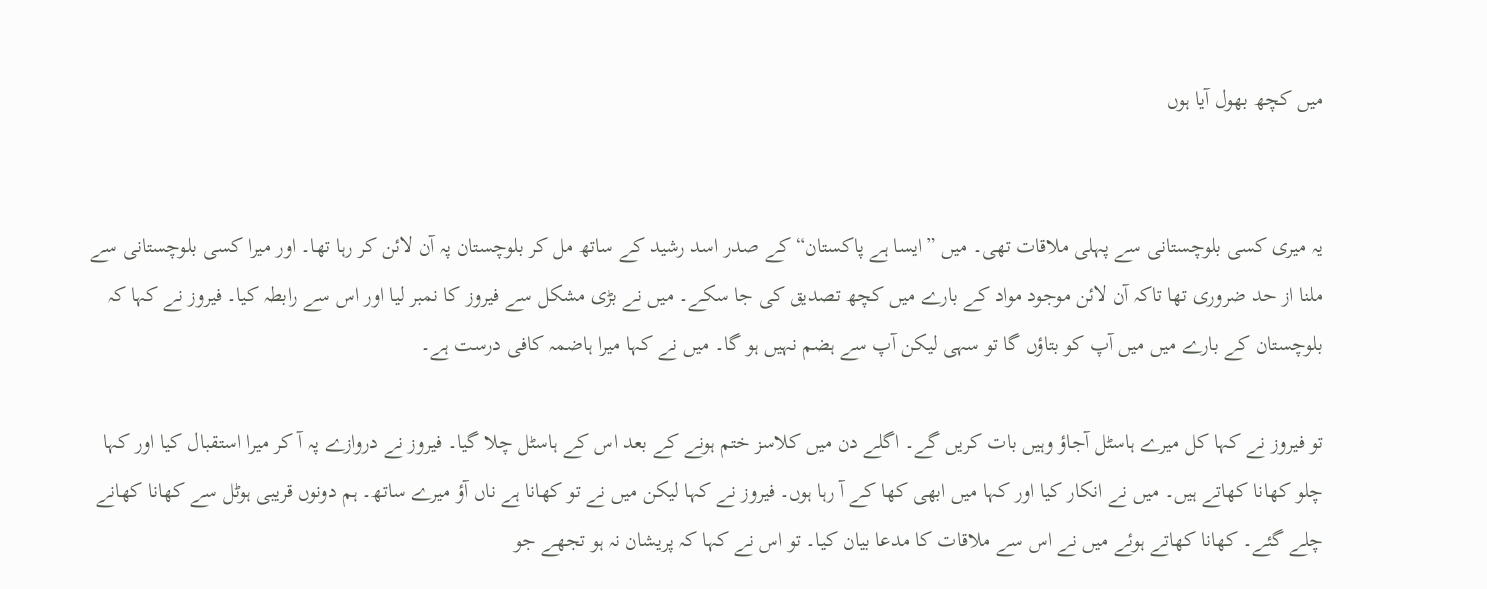میں کچھ بھول آیا ہوں


یہ میری کسی بلوچستانی سے پہلی ملاقات تھی۔ میں ”ایسا ہے پاکستان“ کے صدر اسد رشید کے ساتھ مل کر بلوچستان پہ آن لائن کر رہا تھا۔ اور میرا کسی بلوچستانی سے ملنا از حد ضروری تھا تاکہ آن لائن موجود مواد کے بارے میں کچھ تصدیق کی جا سکے۔ میں نے بڑی مشکل سے فیروز کا نمبر لیا اور اس سے رابطہ کیا۔ فیروز نے کہا کہ بلوچستان کے بارے میں میں آپ کو بتاؤں گا تو سہی لیکن آپ سے ہضم نہیں ہو گا۔ میں نے کہا میرا ہاضمہ کافی درست ہے۔

تو فیروز نے کہا کل میرے ہاسٹل آجاؤ وہیں بات کریں گے۔ اگلے دن میں کلاسز ختم ہونے کے بعد اس کے ہاسٹل چلا گیا۔ فیروز نے دروازے پہ آ کر میرا استقبال کیا اور کہا چلو کھانا کھاتے ہیں۔ میں نے انکار کیا اور کہا میں ابھی کھا کے آ رہا ہوں۔ فیروز نے کہا لیکن میں نے تو کھانا ہے ناں آؤ میرے ساتھ۔ ہم دونوں قریبی ہوٹل سے کھانا کھانے چلے گئے۔ کھانا کھاتے ہوئے میں نے اس سے ملاقات کا مدعا بیان کیا۔ تو اس نے کہا کہ پریشان نہ ہو تجھے جو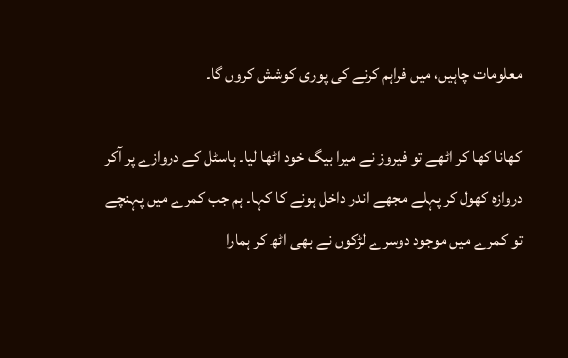معلومات چاہیں، میں فراہم کرنے کی پوری کوشش کروں گا۔

کھانا کھا کر اٹھے تو فیروز نے میرا بیگ خود اٹھا لیا۔ ہاسٹل کے دروازے پر آکر دروازہ کھول کر پہلے مجھے اندر داخل ہونے کا کہا۔ ہم جب کمرے میں پہنچے تو کمرے میں موجود دوسرے لڑکوں نے بھی اٹھ کر ہمارا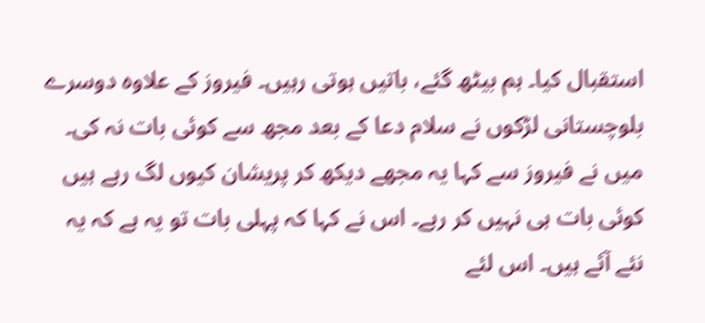استقبال کیا۔ ہم بیٹھ گئے، باتیں ہوتی رہیں۔ فیروز کے علاوہ دوسرے بلوچستانی لڑکوں نے سلام دعا کے بعد مجھ سے کوئی بات نہ کی۔ میں نے فیروز سے کہا یہ مجھے دیکھ کر پریشان کیوں لگ رہے ہیں کوئی بات ہی نہیں کر رہے۔ اس نے کہا کہ پہلی بات تو یہ ہے کہ یہ نئے آئے ہیں۔ اس لئے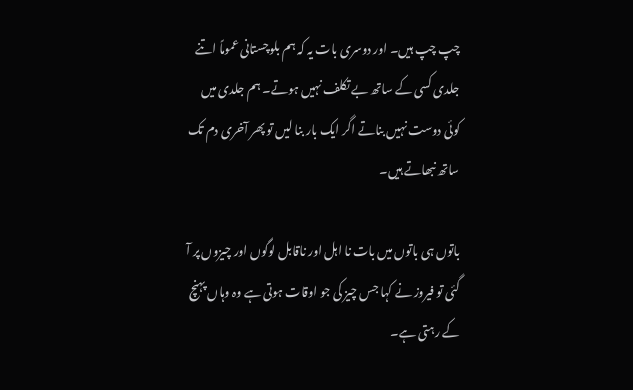چپ چپ ہیں۔ اور دوسری بات یہ کہ ہم بلوچستانی عموماً اتنے جلدی کسی کے ساتھ بے تکلف نہیں ہوتے۔ ہم جلدی میں کوئی دوست نہیں بناتے اگر ایک بار بنا لیں تو پھر آخری دم تک ساتھ نبھاتے ہیں۔

باتوں ہی باتوں میں بات نا اہل اور ناقابل لوگوں اور چیزوں پر آ گئی تو فیروز نے کہا جس چیز کی جو اوقات ہوتی ہے وہ وہاں پہنچ کے رہتی ہے۔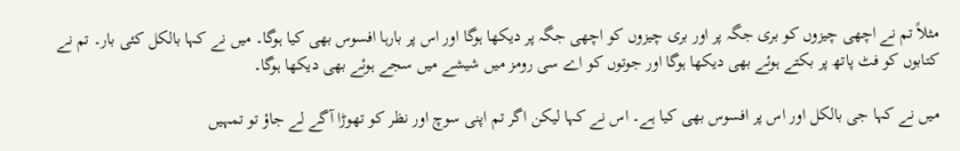مثلاً تم نے اچھی چیزوں کو بری جگہ پر اور بری چیزوں کو اچھی جگہ پر دیکھا ہوگا اور اس پر بارہا افسوس بھی کیا ہوگا۔ میں نے کہا بالکل کئی بار۔ تم نے کتابوں کو فٹ پاتھ پر بکتے ہوئے بھی دیکھا ہوگا اور جوتوں کو اے سی رومز میں شیشے میں سجے ہوئے بھی دیکھا ہوگا۔

میں نے کہا جی بالکل اور اس پر افسوس بھی کیا ہے۔ اس نے کہا لیکن اگر تم اپنی سوچ اور نظر کو تھوڑا آگے لے جاؤ تو تمہیں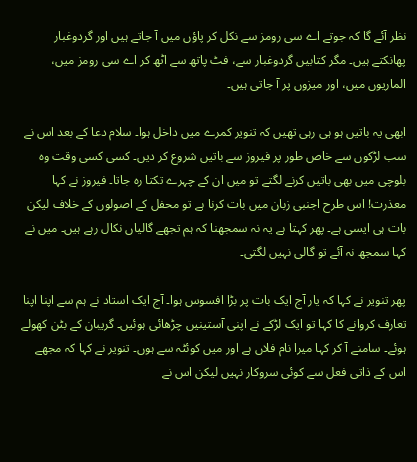نظر آئے گا کہ جوتے اے سی رومز سے نکل کر پاؤں میں آ جاتے ہیں اور گردوغبار پھانکتے ہیں۔ مگر کتابیں گردوغبار سے، فٹ پاتھ سے اٹھ کر اے سی رومز میں، الماریوں میں، اور میزوں پر آ جاتی ہیں۔

ابھی یہ باتیں ہو ہی رہی تھیں کہ تنویر کمرے میں داخل ہوا۔ سلام دعا کے بعد اس نے سب لڑکوں سے خاص طور پر فیروز سے باتیں شروع کر دیں۔ کسی کسی وقت وہ بلوچی میں بھی باتیں کرنے لگتے تو میں ان کے چہرے تکتا رہ جاتا۔ فیروز نے کہا معذرت! اس طرح اجنبی زبان میں بات کرنا ہے تو محفل کے اصولوں کے خلاف لیکن بات ہی ایسی ہے۔ پھر کہتا ہے یہ نہ سمجھنا کہ ہم تجھے گالیاں نکال رہے ہیں۔ میں نے کہا سمجھ نہ آئے تو گالی نہیں لگتی۔

پھر تنویر نے کہا کہ یار آج ایک بات پر بڑا افسوس ہوا۔ آج ایک استاد نے ہم سے اپنا اپنا تعارف کروانے کا کہا تو ایک لڑکے نے اپنی آستینیں چڑھائی ہوئیں۔ گریبان کے بٹن کھولے ہوئے۔ سامنے آ کر کہا میرا نام فلاں ہے اور میں کوئٹہ سے ہوں۔ تنویر نے کہا کہ مجھے اس کے ذاتی فعل سے کوئی سروکار نہیں لیکن اس نے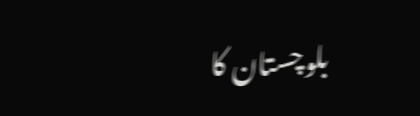بلوچستان کا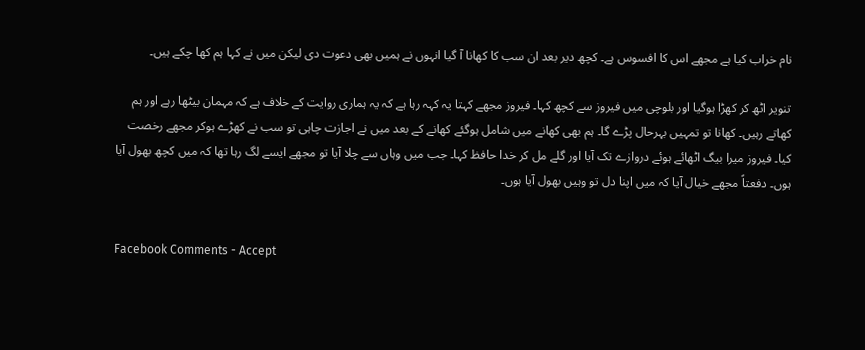نام خراب کیا ہے مجھے اس کا افسوس ہے۔ کچھ دیر بعد ان سب کا کھانا آ گیا انہوں نے ہمیں بھی دعوت دی لیکن میں نے کہا ہم کھا چکے ہیں۔

تنویر اٹھ کر کھڑا ہوگیا اور بلوچی میں فیروز سے کچھ کہا۔ فیروز مجھے کہتا یہ کہہ رہا ہے کہ یہ ہماری روایت کے خلاف ہے کہ مہمان بیٹھا رہے اور ہم کھاتے رہیں۔ کھانا تو تمہیں بہرحال پڑے گا۔ ہم بھی کھانے میں شامل ہوگئے کھانے کے بعد میں نے اجازت چاہی تو سب نے کھڑے ہوکر مجھے رخصت کیا۔ فیروز میرا بیگ اٹھائے ہوئے دروازے تک آیا اور گلے مل کر خدا حافظ کہا۔ جب میں وہاں سے چلا آیا تو مجھے ایسے لگ رہا تھا کہ میں کچھ بھول آیا ہوں۔ دفعتاً مجھے خیال آیا کہ میں اپنا دل تو وہیں بھول آیا ہوں۔


Facebook Comments - Accept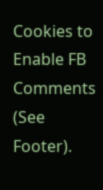Cookies to Enable FB Comments (See Footer).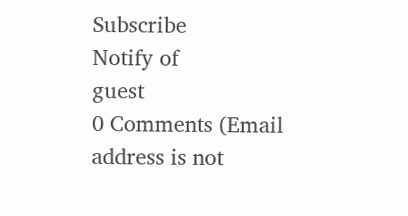Subscribe
Notify of
guest
0 Comments (Email address is not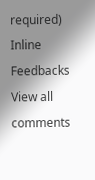required)
Inline Feedbacks
View all comments